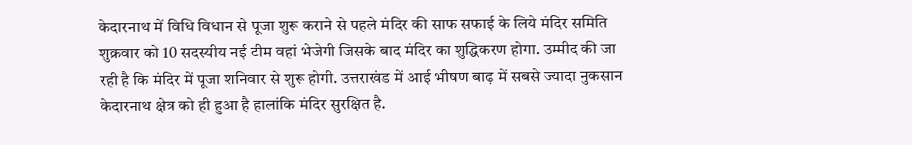केदारनाथ में विधि विधान से पूजा शुरू कराने से पहले मंदिर की साफ सफाई के लिये मंदिर समिति शुक्रवार को 10 सदस्यीय नई टीम वहां भेजेगी जिसके बाद मंदिर का शुद्धिकरण होगा. उम्मीद की जा रही है कि मंदिर में पूजा शनिवार से शुरू होगी. उत्तराखंड में आई भीषण बाढ़ में सबसे ज्यादा नुकसान केदारनाथ क्षेत्र को ही हुआ है हालांकि मंदिर सुरक्षित है.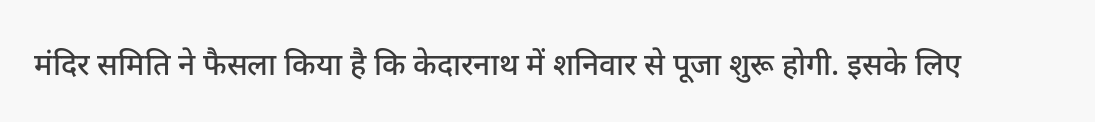मंदिर समिति ने फैसला किया है कि केदारनाथ में शनिवार से पूजा शुरू होगी. इसके लिए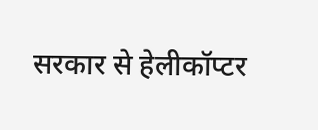सरकार से हेलीकॉप्टर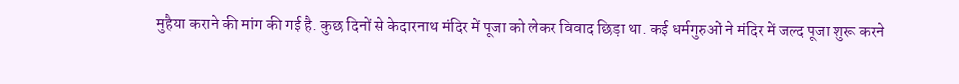मुहैया कराने की मांग की गई है. कुछ दिनों से केदारनाथ मंदिर में पूजा को लेकर विवाद छिड़ा था. कई धर्मगुरुओं ने मंदिर में जल्द पूजा शुरू करने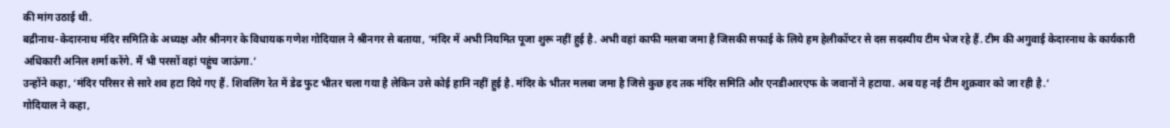की मांग उठाई थी.
बद्रीनाथ-केदारनाथ मंदिर समिति के अध्यक्ष और श्रीनगर के विधायक गणेश गोदियाल ने श्रीनगर से बताया, ‘मंदिर में अभी नियमित पूजा शुरू नहीं हुई है. अभी वहां काफी मलबा जमा है जिसकी सफाई के लिये हम हेलीकॉप्टर से दस सदस्यीय टीम भेज रहे हैं. टीम की अगुवाई केदारनाथ के कार्यकारी अधिकारी अनिल शर्मा करेंगे. मैं भी परसों वहां पहुंच जाऊंगा.’
उन्होंने कहा, ‘मंदिर परिसर से सारे शव हटा दिये गए हैं. शिवलिंग रेत में डेढ फुट भीतर चला गया है लेकिन उसे कोई हानि नहीं हुई है. मंदिर के भीतर मलबा जमा है जिसे कुछ हद तक मंदिर समिति और एनडीआरएफ के जवानों ने हटाया. अब यह नई टीम शुक्रवार को जा रही है.’
गोदियाल ने कहा,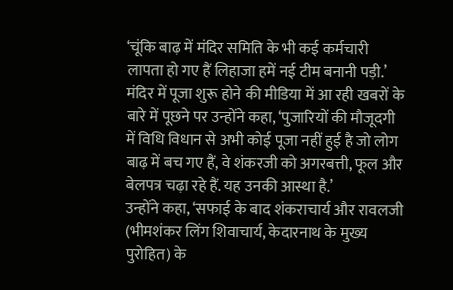‘चूंकि बाढ़ में मंदिर समिति के भी कई कर्मचारी लापता हो गए हैं लिहाजा हमें नई टीम बनानी पड़ी.’
मंदिर में पूजा शुरू होने की मीडिया में आ रही खबरों के बारे में पूछने पर उन्होंने कहा, ‘पुजारियों की मौजूदगी में विधि विधान से अभी कोई पूजा नहीं हुई है जो लोग बाढ़ में बच गए हैं, वे शंकरजी को अगरबत्ती, फूल और बेलपत्र चढ़ा रहे हैं. यह उनकी आस्था है.’
उन्होंने कहा, ‘सफाई के बाद शंकराचार्य और रावलजी (भीमशंकर लिंग शिवाचार्य, केदारनाथ के मुख्य पुरोहित) के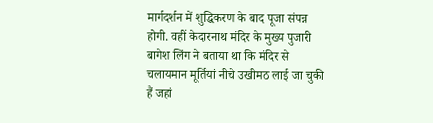मार्गदर्शन में शुद्धिकरण के बाद पूजा संपन्न होगी. वहीं केदारनाथ मंदिर के मुख्य पुजारी बागेश लिंग ने बताया था कि मंदिर से चलायमान मूर्तियां नीचे उखीमठ लाई जा चुकी हैं जहां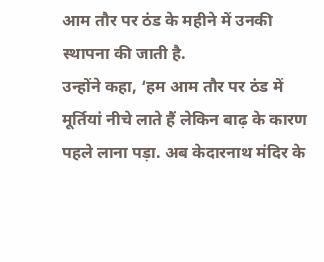आम तौर पर ठंड के महीने में उनकी स्थापना की जाती है.
उन्होंने कहा, ‘हम आम तौर पर ठंड में मूर्तियां नीचे लाते हैं लेकिन बाढ़ के कारण पहले लाना पड़ा. अब केदारनाथ मंदिर के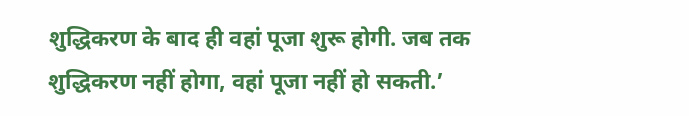शुद्धिकरण के बाद ही वहां पूजा शुरू होगी. जब तक शुद्धिकरण नहीं होगा, वहां पूजा नहीं हो सकती.’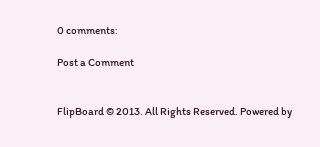0 comments:

Post a Comment


FlipBoard © 2013. All Rights Reserved. Powered by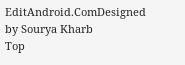EditAndroid.ComDesigned by Sourya Kharb
Top